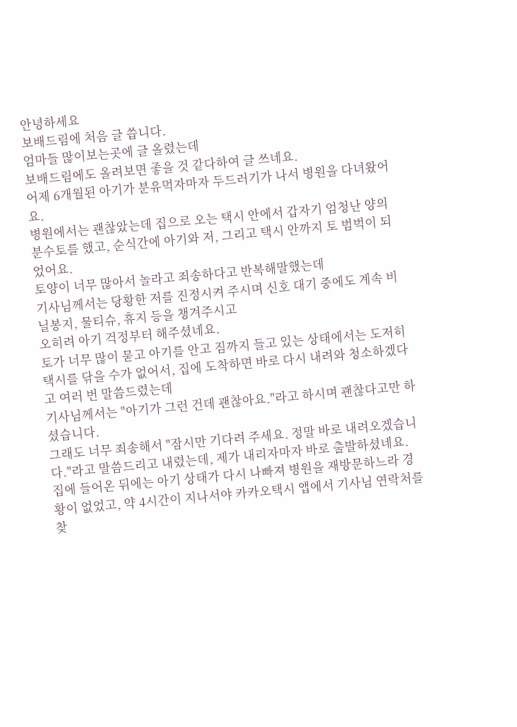안녕하세요
보배드림에 처음 글 씁니다.
엄마들 많이보는곳에 글 올렸는데
보배드림에도 올려보면 좋을 것 같다하여 글 쓰네요.
어제 6개월된 아기가 분유먹자마자 두드러기가 나서 병원을 다녀왔어요.
병원에서는 괜찮았는데 집으로 오는 택시 안에서 갑자기 엄청난 양의 분수토를 했고, 순식간에 아기와 저, 그리고 택시 안까지 토 범벅이 되었어요.
토양이 너무 많아서 놀라고 죄송하다고 반복해말했는데
기사님께서는 당황한 저를 진정시켜 주시며 신호 대기 중에도 계속 비닐봉지, 물티슈, 휴지 등을 챙겨주시고
오히려 아기 걱정부터 해주셨네요.
토가 너무 많이 묻고 아기를 안고 짐까지 들고 있는 상태에서는 도저히 택시를 닦을 수가 없어서, 집에 도착하면 바로 다시 내려와 청소하겠다고 여러 번 말씀드렸는데
기사님께서는 "아기가 그런 건데 괜찮아요."라고 하시며 괜찮다고만 하셨습니다.
그래도 너무 죄송해서 "잠시만 기다려 주세요. 정말 바로 내려오겠습니다."라고 말씀드리고 내렸는데, 제가 내리자마자 바로 출발하셨네요.
집에 들어온 뒤에는 아기 상태가 다시 나빠져 병원을 재방문하느라 경황이 없었고, 약 4시간이 지나서야 카카오택시 앱에서 기사님 연락처를 찾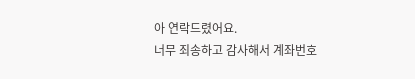아 연락드렸어요.
너무 죄송하고 감사해서 계좌번호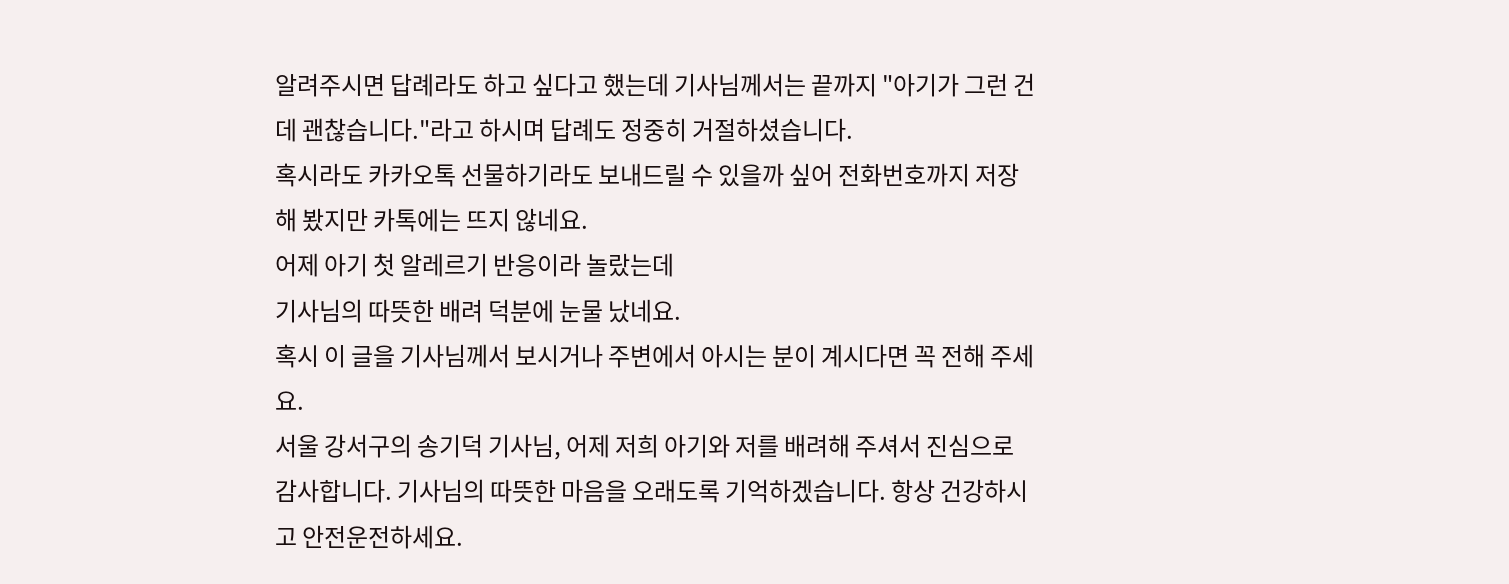알려주시면 답례라도 하고 싶다고 했는데 기사님께서는 끝까지 "아기가 그런 건데 괜찮습니다."라고 하시며 답례도 정중히 거절하셨습니다.
혹시라도 카카오톡 선물하기라도 보내드릴 수 있을까 싶어 전화번호까지 저장해 봤지만 카톡에는 뜨지 않네요.
어제 아기 첫 알레르기 반응이라 놀랐는데
기사님의 따뜻한 배려 덕분에 눈물 났네요.
혹시 이 글을 기사님께서 보시거나 주변에서 아시는 분이 계시다면 꼭 전해 주세요.
서울 강서구의 송기덕 기사님, 어제 저희 아기와 저를 배려해 주셔서 진심으로 감사합니다. 기사님의 따뜻한 마음을 오래도록 기억하겠습니다. 항상 건강하시고 안전운전하세요.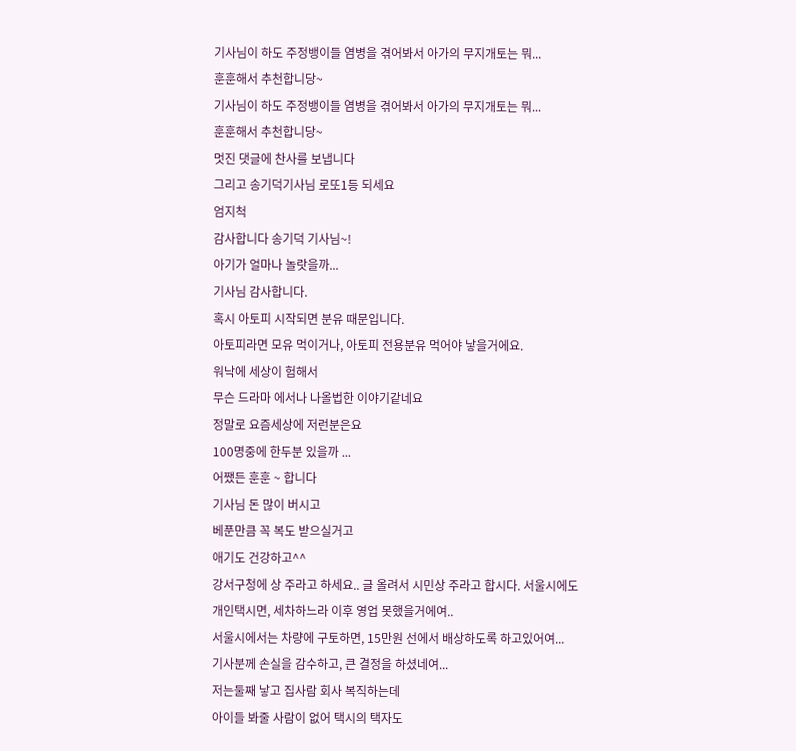기사님이 하도 주정뱅이들 염병을 겪어봐서 아가의 무지개토는 뭐...
훈훈해서 추천합니당~
기사님이 하도 주정뱅이들 염병을 겪어봐서 아가의 무지개토는 뭐...
훈훈해서 추천합니당~
멋진 댓글에 찬사를 보냅니다
그리고 송기덕기사님 로또1등 되세요
엄지척
감사합니다 송기덕 기사님~!
아기가 얼마나 놀랏을까...
기사님 감사합니다.
혹시 아토피 시작되면 분유 때문입니다.
아토피라면 모유 먹이거나, 아토피 전용분유 먹어야 낳을거에요.
워낙에 세상이 험해서
무슨 드라마 에서나 나올법한 이야기같네요
정말로 요즘세상에 저런분은요
100명중에 한두분 있을까 ...
어쨌든 훈훈 ~ 합니다
기사님 돈 많이 버시고
베푼만큼 꼭 복도 받으실거고
애기도 건강하고^^
강서구청에 상 주라고 하세요.. 글 올려서 시민상 주라고 합시다. 서울시에도
개인택시면, 세차하느라 이후 영업 못했을거에여..
서울시에서는 차량에 구토하면, 15만원 선에서 배상하도록 하고있어여...
기사분께 손실을 감수하고, 큰 결정을 하셨네여...
저는둘째 낳고 집사람 회사 복직하는데
아이들 봐줄 사람이 없어 택시의 택자도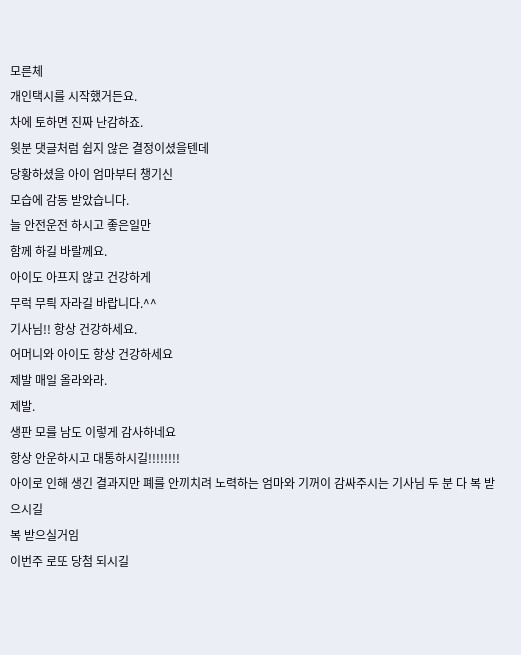모른체
개인택시를 시작했거든요.
차에 토하면 진짜 난감하죠.
윗분 댓글처럼 쉽지 않은 결정이셨을텐데
당황하셨을 아이 엄마부터 챙기신
모습에 감동 받았습니다.
늘 안전운전 하시고 좋은일만
함께 하길 바랄께요.
아이도 아프지 않고 건강하게
무럭 무릑 자라길 바랍니다.^^
기사님!! 항상 건강하세요.
어머니와 아이도 항상 건강하세요
제발 매일 올라와라.
제발.
생판 모를 남도 이렇게 감사하네요
항상 안운하시고 대통하시길!!!!!!!!
아이로 인해 생긴 결과지만 폐를 안끼치려 노력하는 엄마와 기꺼이 감싸주시는 기사님 두 분 다 복 받으시길
복 받으실거임
이번주 로또 당첨 되시길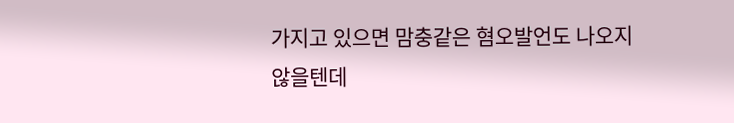가지고 있으면 맘충같은 혐오발언도 나오지
않을텐데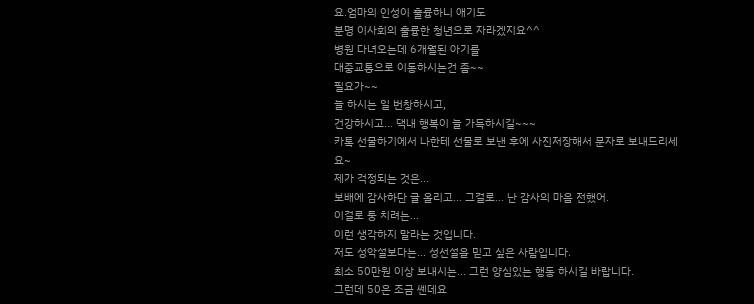요.엄마의 인성이 훌륭하니 애기도
분명 이사회의 훌륭한 청년으로 자라겠지요^^
병원 다녀오는데 6개월된 아기를
대중교통으로 이동하시는건 좀~~
필요가~~
늘 하시는 일 번창하시고,
건강하시고... 댁내 행복이 늘 가득하시길~~~
카톡 선물하기에서 나한테 선물로 보낸 후에 사진저장해서 문자로 보내드리세요~
제가 걱정되는 것은...
보배에 감사하단 글 올리고... 그걸로... 난 감사의 마음 전했어.
이걸로 퉁 치려는...
이런 생각하지 말라는 것입니다.
저도 성악설보다는... 성선설을 믿고 싶은 사람입니다.
최소 50만원 이상 보내시는... 그런 양심있는 행동 하시길 바랍니다.
그런데 50은 조금 쎈데요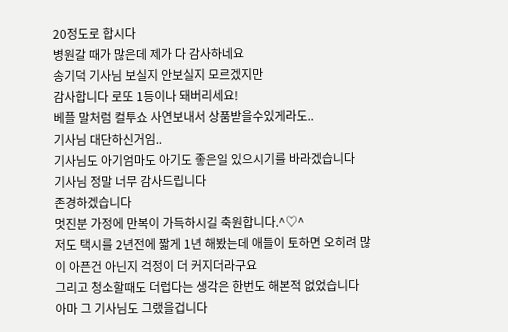20정도로 합시다
병원갈 때가 많은데 제가 다 감사하네요
송기덕 기사님 보실지 안보실지 모르겠지만
감사합니다 로또 1등이나 돼버리세요!
베플 말처럼 컬투쇼 사연보내서 상품받을수있게라도..
기사님 대단하신거임..
기사님도 아기엄마도 아기도 좋은일 있으시기를 바라겠습니다
기사님 정말 너무 감사드립니다
존경하겠습니다
멋진분 가정에 만복이 가득하시길 축원합니다.^♡^
저도 택시를 2년전에 짧게 1년 해봤는데 애들이 토하면 오히려 많이 아픈건 아닌지 걱정이 더 커지더라구요
그리고 청소할때도 더럽다는 생각은 한번도 해본적 없었습니다
아마 그 기사님도 그랬을겁니다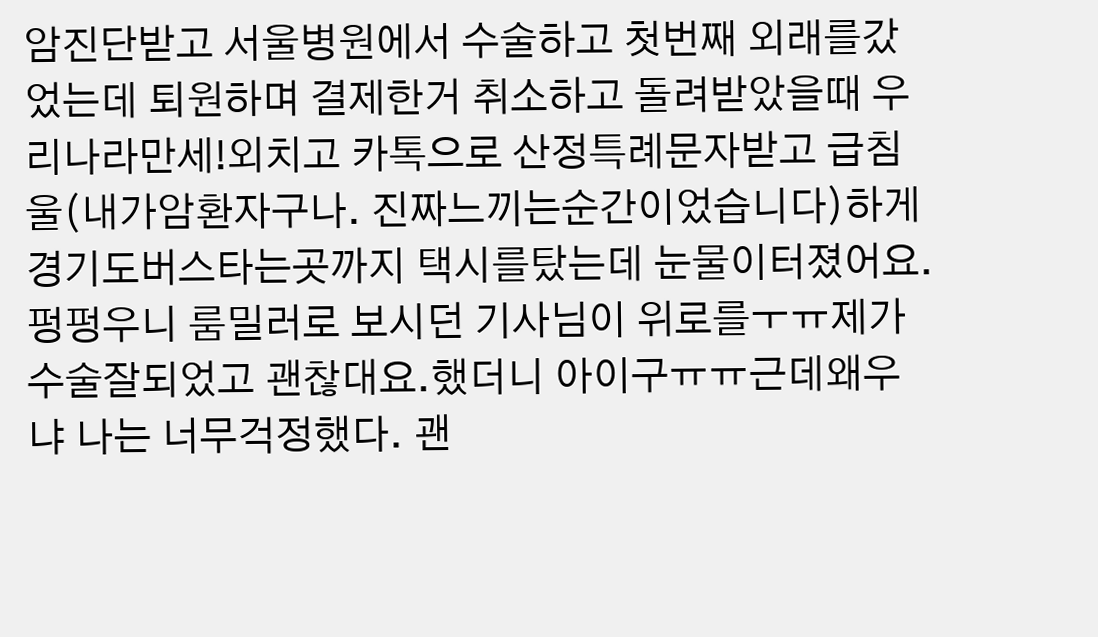암진단받고 서울병원에서 수술하고 첫번째 외래를갔었는데 퇴원하며 결제한거 취소하고 돌려받았을때 우리나라만세!외치고 카톡으로 산정특례문자받고 급침울(내가암환자구나. 진짜느끼는순간이었습니다)하게 경기도버스타는곳까지 택시를탔는데 눈물이터졌어요. 펑펑우니 룸밀러로 보시던 기사님이 위로를ㅜㅠ제가 수술잘되었고 괜찮대요.했더니 아이구ㅠㅠ근데왜우냐 나는 너무걱정했다. 괜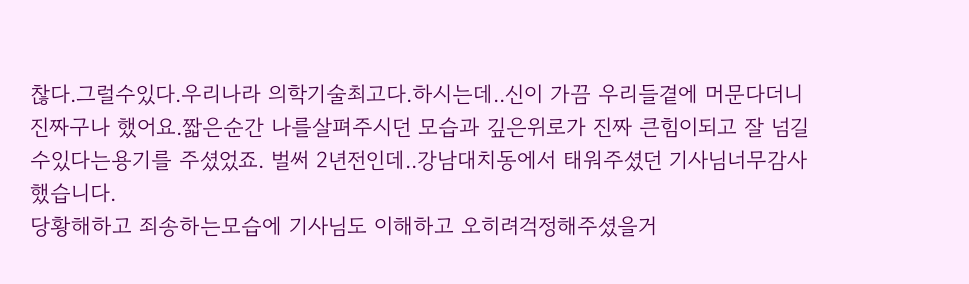찮다.그럴수있다.우리나라 의학기술최고다.하시는데..신이 가끔 우리들곁에 머문다더니 진짜구나 했어요.짧은순간 나를살펴주시던 모습과 깊은위로가 진짜 큰힘이되고 잘 넘길수있다는용기를 주셨었죠. 벌써 2년전인데..강남대치동에서 태워주셨던 기사님너무감사했습니다.
당황해하고 죄송하는모습에 기사님도 이해하고 오히려걱정해주셨을거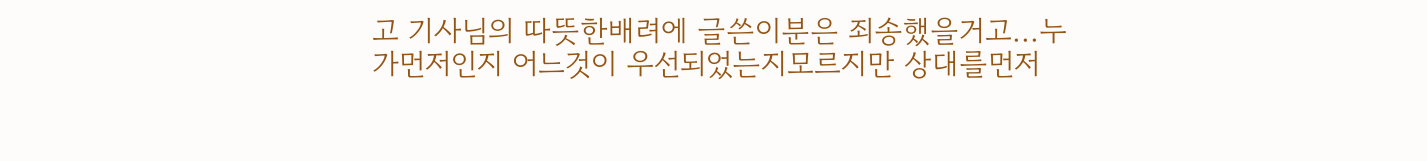고 기사님의 따뜻한배려에 글쓴이분은 죄송했을거고...누가먼저인지 어느것이 우선되었는지모르지만 상대를먼저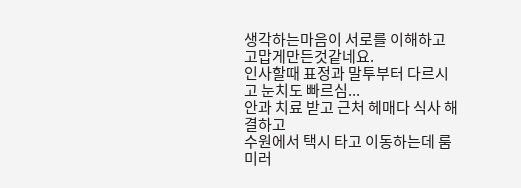생각하는마음이 서로를 이해하고 고맙게만든것같네요.
인사할때 표정과 말투부터 다르시고 눈치도 빠르심...
안과 치료 받고 근처 헤매다 식사 해결하고
수원에서 택시 타고 이동하는데 룸미러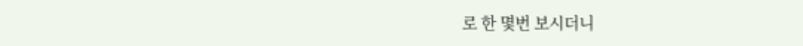로 한 몇번 보시더니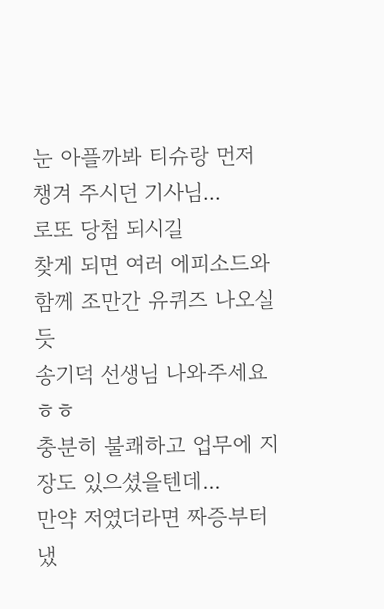눈 아플까봐 티슈랑 먼저 챙겨 주시던 기사님...
로또 당첨 되시길
찾게 되면 여러 에피소드와 함께 조만간 유퀴즈 나오실듯
송기덕 선생님 나와주세요ㅎㅎ
충분히 불쾌하고 업무에 지장도 있으셨을텐데...
만약 저였더라면 짜증부터 냈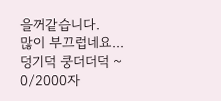을꺼같습니다.
많이 부끄럽네요...
덩기덕 쿵더더덕 ~
0/2000자